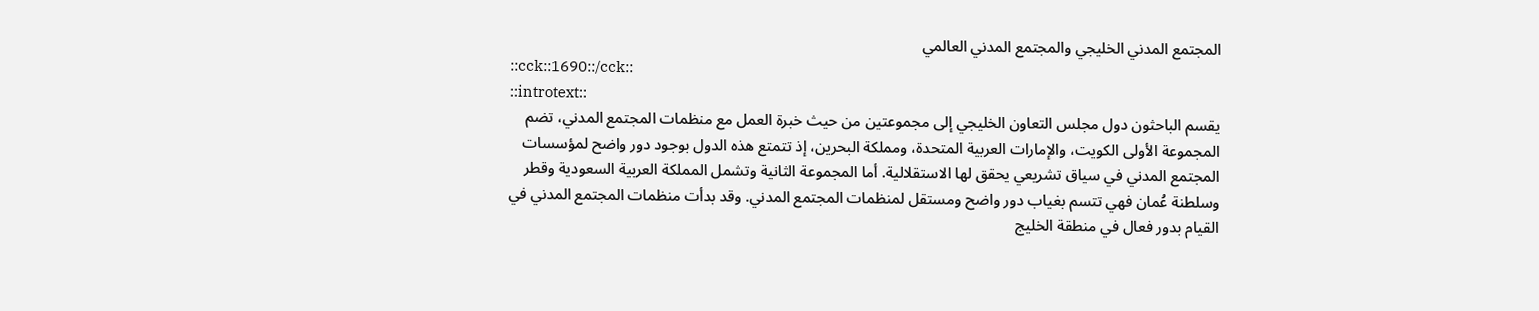المجتمع المدني الخليجي والمجتمع المدني العالمي
::cck::1690::/cck::
::introtext::
يقسم الباحثون دول مجلس التعاون الخليجي إلى مجموعتين من حيث خبرة العمل مع منظمات المجتمع المدني، تضم المجموعة الأولى الكويت، والإمارات العربية المتحدة، ومملكة البحرين، إذ تتمتع هذه الدول بوجود دور واضح لمؤسسات المجتمع المدني في سياق تشريعي يحقق لها الاستقلالية. أما المجموعة الثانية وتشمل المملكة العربية السعودية وقطر وسلطنة عُمان فهي تتسم بغياب دور واضح ومستقل لمنظمات المجتمع المدني. وقد بدأت منظمات المجتمع المدني في القيام بدور فعال في منطقة الخليج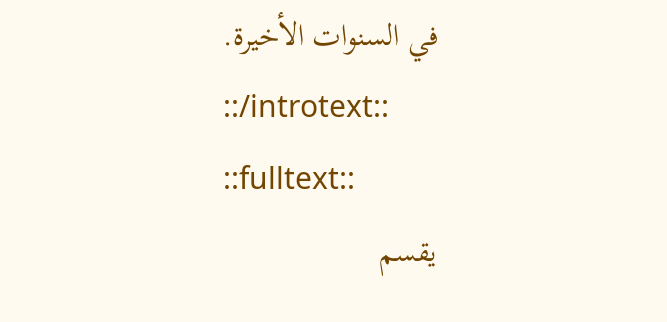في السنوات الأخيرة.
::/introtext::
::fulltext::
يقسم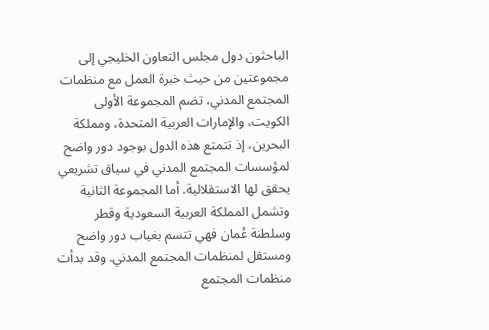الباحثون دول مجلس التعاون الخليجي إلى مجموعتين من حيث خبرة العمل مع منظمات المجتمع المدني، تضم المجموعة الأولى الكويت، والإمارات العربية المتحدة، ومملكة البحرين، إذ تتمتع هذه الدول بوجود دور واضح لمؤسسات المجتمع المدني في سياق تشريعي يحقق لها الاستقلالية. أما المجموعة الثانية وتشمل المملكة العربية السعودية وقطر وسلطنة عُمان فهي تتسم بغياب دور واضح ومستقل لمنظمات المجتمع المدني. وقد بدأت منظمات المجتمع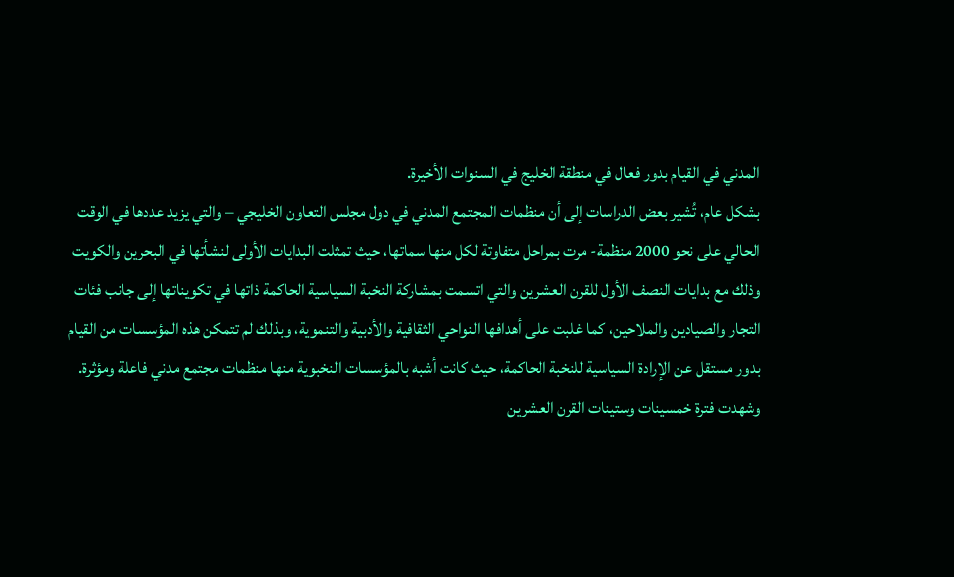المدني في القيام بدور فعال في منطقة الخليج في السنوات الأخيرة.
بشكل عام، تُشير بعض الدراسات إلى أن منظمات المجتمع المدني في دول مجلس التعاون الخليجي – والتي يزيد عددها في الوقت الحالي على نحو 2000 منظمة- مرت بمراحل متفاوتة لكل منها سماتها، حيث تمثلت البدايات الأولى لنشأتها في البحرين والكويت وذلك مع بدايات النصف الأول للقرن العشرين والتي اتسمت بمشاركة النخبة السياسية الحاكمة ذاتها في تكويناتها إلى جانب فئات التجار والصيادين والملاحين، كما غلبت على أهدافها النواحي الثقافية والأدبية والتنموية، وبذلك لم تتمكن هذه المؤسسات من القيام بدور مستقل عن الإرادة السياسية للنخبة الحاكمة، حيث كانت أشبه بالمؤسسات النخبوية منها منظمات مجتمع مدني فاعلة ومؤثرة.
وشهدت فترة خمسينات وستينات القرن العشرين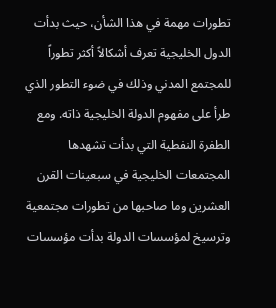تطورات مهمة في هذا الشأن، حيث بدأت الدول الخليجية تعرف أشكالاً أكثر تطوراً للمجتمع المدني وذلك في ضوء التطور الذي طرأ على مفهوم الدولة الخليجية ذاته. ومع الطفرة النفطية التي بدأت تشهدها المجتمعات الخليجية في سبعينات القرن العشرين وما صاحبها من تطورات مجتمعية وترسيخ لمؤسسات الدولة بدأت مؤسسات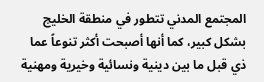المجتمع المدني تتطور في منطقة الخليج بشكل كبير، كما أنها أصبحت أكثر تنوعاً عما ذي قبل ما بين دينية ونسائية وخيرية ومهنية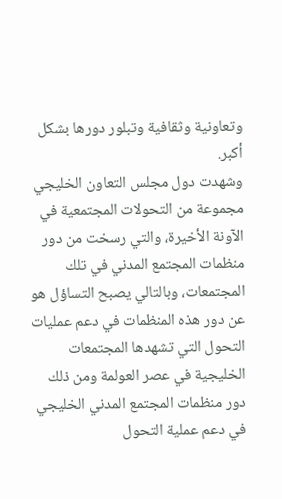وتعاونية وثقافية وتبلور دورها بشكل أكبر.
وشهدت دول مجلس التعاون الخليجي مجموعة من التحولات المجتمعية في الآونة الأخيرة، والتي رسخت من دور منظمات المجتمع المدني في تلك المجتمعات، وبالتالي يصبح التساؤل هو عن دور هذه المنظمات في دعم عمليات التحول التي تشهدها المجتمعات الخليجية في عصر العولمة ومن ذلك دور منظمات المجتمع المدني الخليجي في دعم عملية التحول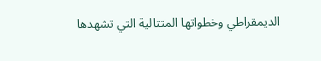الديمقراطي وخطواتها المتتالية التي تشهدها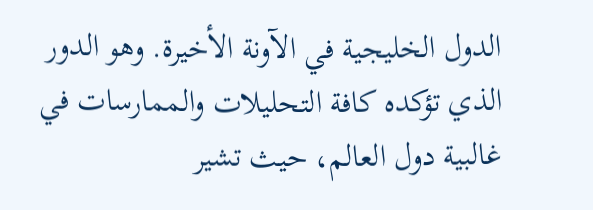الدول الخليجية في الآونة الأخيرة. وهو الدور الذي تؤكده كافة التحليلات والممارسات في غالبية دول العالم، حيث تشير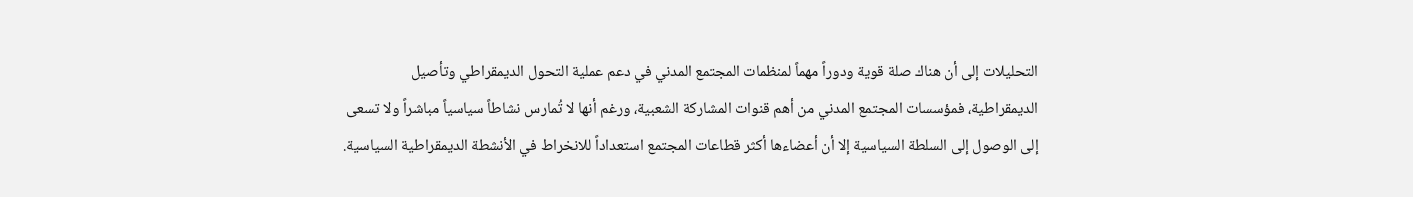التحليلات إلى أن هناك صلة قوية ودوراً مهماً لمنظمات المجتمع المدني في دعم عملية التحول الديمقراطي وتأصيل الديمقراطية، فمؤسسات المجتمع المدني من أهم قنوات المشاركة الشعبية، ورغم أنها لا تُمارس نشاطاً سياسياً مباشراً ولا تسعى إلى الوصول إلى السلطة السياسية إلا أن أعضاءها أكثر قطاعات المجتمع استعداداً للانخراط في الأنشطة الديمقراطية السياسية.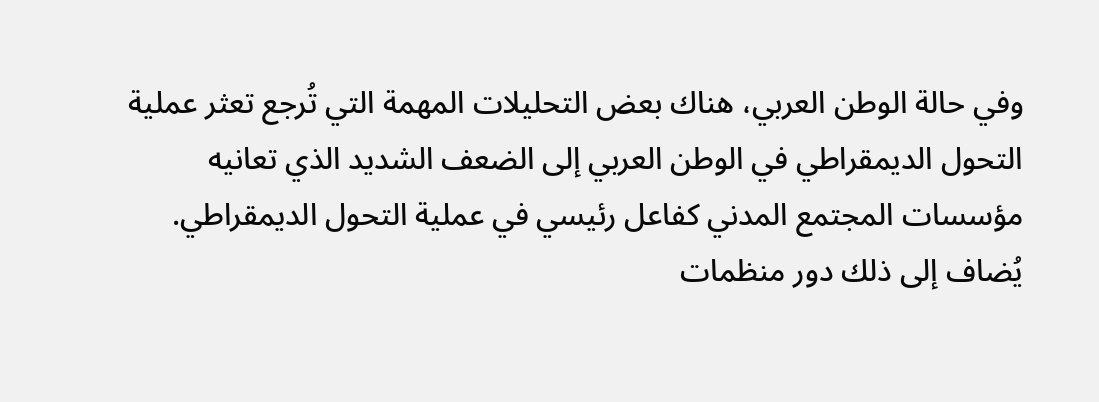وفي حالة الوطن العربي، هناك بعض التحليلات المهمة التي تُرجع تعثر عملية التحول الديمقراطي في الوطن العربي إلى الضعف الشديد الذي تعانيه مؤسسات المجتمع المدني كفاعل رئيسي في عملية التحول الديمقراطي.
يُضاف إلى ذلك دور منظمات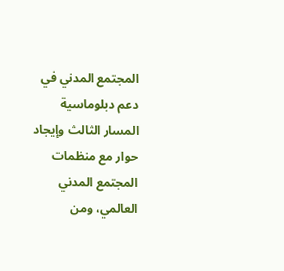المجتمع المدني في دعم دبلوماسية المسار الثالث وإيجاد حوار مع منظمات المجتمع المدني العالمي، ومن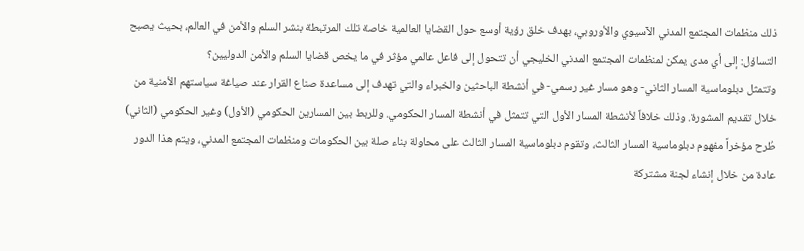ذلك منظمات المجتمع المدني الآسيوي والأوروبي، بهدف خلق رؤية أوسع حول القضايا العالمية خاصة تلك المرتبطة بنشر السلم والأمن في العالم، بحيث يصبح التساؤل: إلى أي مدى يمكن لمنظمات المجتمع المدني الخليجي أن تتحول إلى فاعل عالمي مؤثر في ما يخص قضايا السلم والأمن الدوليين؟
وتتمثل دبلوماسية المسار الثاني- وهو مسار غير رسمي- في أنشطة الباحثين والخبراء والتي تهدف إلى مساعدة صناع القرار عند صياغة سياستهم الأمنية من خلال تقديم المشورة. وذلك خلافاً لأنشطة المسار الأول التي تتمثل في أنشطة المسار الحكومي. وللربط بين المسارين الحكومي (الأول) وغير الحكومي (الثاني) طُرح مؤخراً مفهوم دبلوماسية المسار الثالث، وتقوم دبلوماسية المسار الثالث على محاولة بناء صلة بين الحكومات ومنظمات المجتمع المدني، ويتم هذا الدور عادة من خلال إنشاء لجنة مشتركة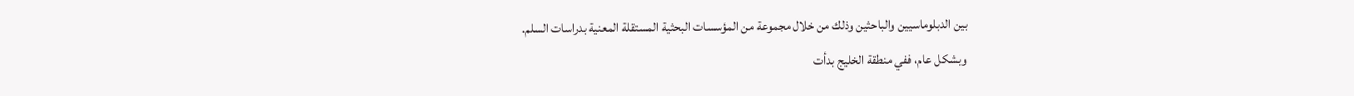بين الدبلوماسيين والباحثين وذلك من خلال مجموعة من المؤسسات البحثية المستقلة المعنية بدراسات السلم.
وبشكل عام، ففي منطقة الخليج بدأت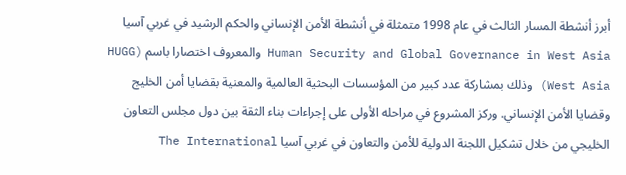أبرز أنشطة المسار الثالث في عام 1998 متمثلة في أنشطة الأمن الإنساني والحكم الرشيد في غربي آسيا Human Security and Global Governance in West Asia والمعروف اختصارا باسم (HUGG West Asia) وذلك بمشاركة عدد كبير من المؤسسات البحثية العالمية والمعنية بقضايا أمن الخليج وقضايا الأمن الإنساني. وركز المشروع في مراحله الأولى على إجراءات بناء الثقة بين دول مجلس التعاون الخليجي من خلال تشكيل اللجنة الدولية للأمن والتعاون في غربي آسيا The International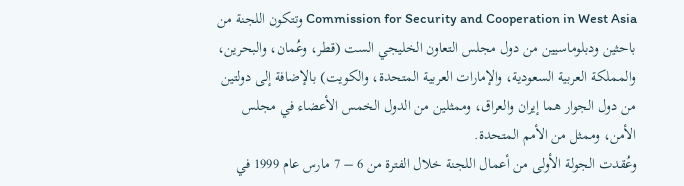Commission for Security and Cooperation in West Asia وتتكون اللجنة من باحثين ودبلوماسيين من دول مجلس التعاون الخليجي الست (قطر، وعُمان، والبحرين، والمملكة العربية السعودية، والإمارات العربية المتحدة، والكويت) بالإضافة إلى دولتين من دول الجوار هما إيران والعراق، وممثلين من الدول الخمس الأعضاء في مجلس الأمن، وممثل من الأمم المتحدة.
وعُقدت الجولة الأولى من أعمال اللجنة خلال الفترة من 6 – 7 مارس عام 1999 في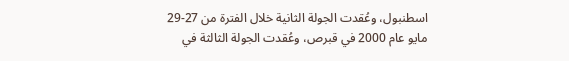اسطنبول، وعُقدت الجولة الثانية خلال الفترة من 27-29 مايو عام 2000 في قبرص، وعُقدت الجولة الثالثة في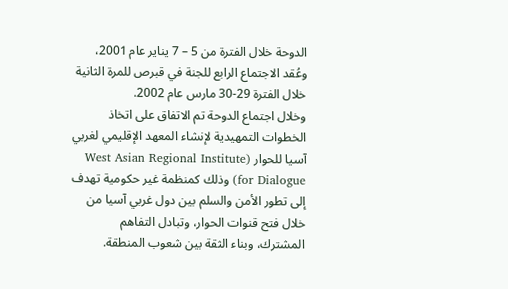الدوحة خلال الفترة من 5 – 7 يناير عام 2001، وعُقد الاجتماع الرابع للجنة في قبرص للمرة الثانية خلال الفترة 29-30 مارس عام 2002.
وخلال اجتماع الدوحة تم الاتفاق على اتخاذ الخطوات التمهيدية لإنشاء المعهد الإقليمي لغربي آسيا للحوار (West Asian Regional Institute for Dialogue) وذلك كمنظمة غير حكومية تهدف إلى تطور الأمن والسلم بين دول غربي آسيا من خلال فتح قنوات الحوار، وتبادل التفاهم المشترك، وبناء الثقة بين شعوب المنطقة.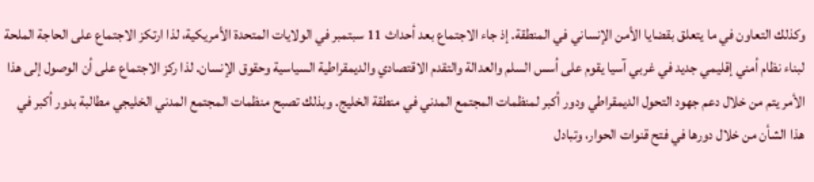وكذلك التعاون في ما يتعلق بقضايا الأمن الإنساني في المنطقة. إذ جاء الاجتماع بعد أحداث 11 سبتمبر في الولايات المتحدة الأمريكية، لذا ارتكز الاجتماع على الحاجة الملحة لبناء نظام أمني إقليمي جديد في غربي آسيا يقوم على أسس السلم والعدالة والتقدم الاقتصادي والديمقراطية السياسية وحقوق الإنسان. لذا ركز الاجتماع على أن الوصول إلى هذا الأمر يتم من خلال دعم جهود التحول الديمقراطي ودور أكبر لمنظمات المجتمع المدني في منطقة الخليج. وبذلك تصبح منظمات المجتمع المدني الخليجي مطالبة بدور أكبر في هذا الشأن من خلال دورها في فتح قنوات الحوار، وتبادل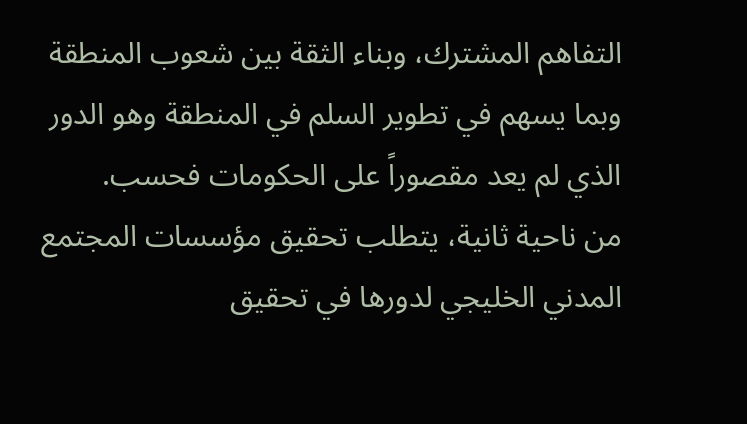التفاهم المشترك، وبناء الثقة بين شعوب المنطقة وبما يسهم في تطوير السلم في المنطقة وهو الدور الذي لم يعد مقصوراً على الحكومات فحسب.
من ناحية ثانية، يتطلب تحقيق مؤسسات المجتمع المدني الخليجي لدورها في تحقيق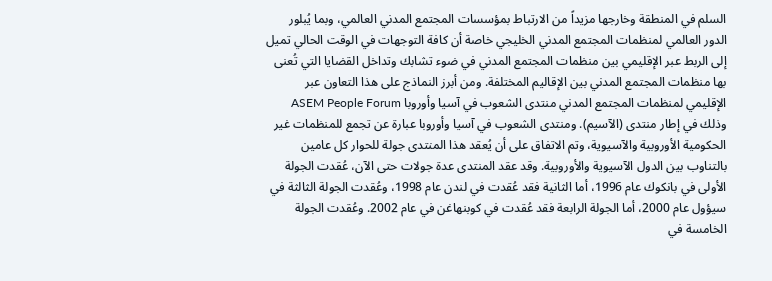السلم في المنطقة وخارجها مزيداً من الارتباط بمؤسسات المجتمع المدني العالمي، وبما يُبلور الدور العالمي لمنظمات المجتمع المدني الخليجي خاصة أن كافة التوجهات في الوقت الحالي تميل إلى الربط عبر الإقليمي بين منظمات المجتمع المدني في ضوء تشابك وتداخل القضايا التي تُعنى بها منظمات المجتمع المدني بين الإقاليم المختلفة. ومن أبرز النماذج على هذا التعاون عبر الإقليمي لمنظمات المجتمع المدني منتدى الشعوب في آسيا وأوروبا ASEM People Forum وذلك في إطار منتدى (الآسيم). ومنتدى الشعوب في آسيا وأوروبا عبارة عن تجمع للمنظمات غير الحكومية الأوروبية والآسيوية، وتم الاتفاق على أن يُعقد هذا المنتدى جولة للحوار كل عامين بالتناوب بين الدول الآسيوية والأوروبية. وقد عقد المنتدى عدة جولات حتى الآن، عُقدت الجولة الأولى في بانكوك عام 1996، أما الثانية فقد عُقدت في لندن عام 1998، وعُقدت الجولة الثالثة في سيؤول عام 2000، أما الجولة الرابعة فقد عُقدت في كوبنهاغن في عام 2002. وعُقدت الجولة الخامسة في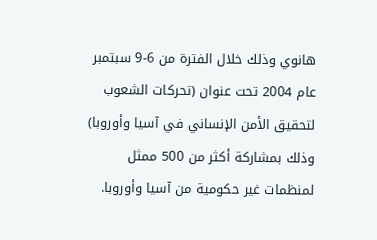هانوي وذلك خلال الفترة من 6-9 سبتمبر عام 2004 تحت عنوان (تحركات الشعوب لتحقيق الأمن الإنساني في آسيا وأوروبا) وذلك بمشاركة أكثر من 500 ممثل لمنظمات غير حكومية من آسيا وأوروبا.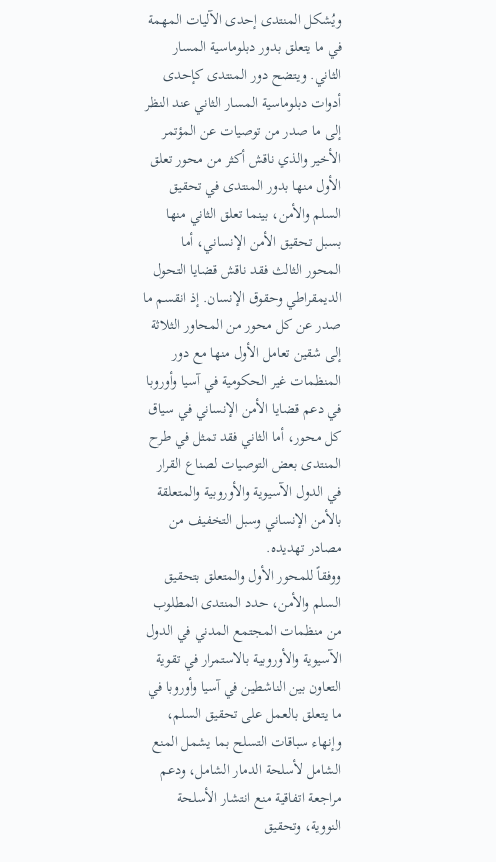ويُشكل المنتدى إحدى الآليات المهمة في ما يتعلق بدور دبلوماسية المسار الثاني. ويتضح دور المنتدى كإحدى أدوات دبلوماسية المسار الثاني عند النظر إلى ما صدر من توصيات عن المؤتمر الأخير والذي ناقش أكثر من محور تعلق الأول منها بدور المنتدى في تحقيق السلم والأمن، بينما تعلق الثاني منها بسبل تحقيق الأمن الإنساني، أما المحور الثالث فقد ناقش قضايا التحول الديمقراطي وحقوق الإنسان. إذ انقسم ما صدر عن كل محور من المحاور الثلاثة إلى شقين تعامل الأول منها مع دور المنظمات غير الحكومية في آسيا وأوروبا في دعم قضايا الأمن الإنساني في سياق كل محور، أما الثاني فقد تمثل في طرح المنتدى بعض التوصيات لصناع القرار في الدول الآسيوية والأوروبية والمتعلقة بالأمن الإنساني وسبل التخفيف من مصادر تهديده.
ووفقاً للمحور الأول والمتعلق بتحقيق السلم والأمن، حدد المنتدى المطلوب من منظمات المجتمع المدني في الدول الآسيوية والأوروبية بالاستمرار في تقوية التعاون بين الناشطين في آسيا وأوروبا في ما يتعلق بالعمل على تحقيق السلم، وإنهاء سباقات التسلح بما يشمل المنع الشامل لأسلحة الدمار الشامل، ودعم مراجعة اتفاقية منع انتشار الأسلحة النووية، وتحقيق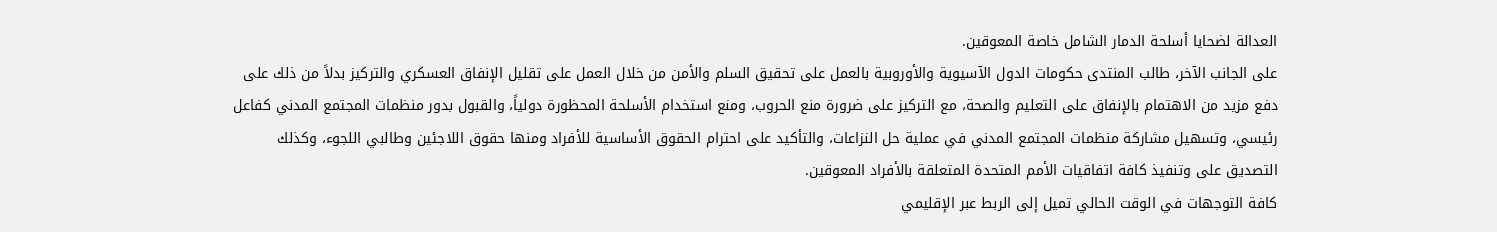العدالة لضحايا أسلحة الدمار الشامل خاصة المعوقين.
على الجانب الآخر، طالب المنتدى حكومات الدول الآسيوية والأوروبية بالعمل على تحقيق السلم والأمن من خلال العمل على تقليل الإنفاق العسكري والتركيز بدلاً من ذلك على دفع مزيد من الاهتمام بالإنفاق على التعليم والصحة، مع التركيز على ضرورة منع الحروب، ومنع استخدام الأسلحة المحظورة دولياً، والقبول بدور منظمات المجتمع المدني كفاعل رئيسي، وتسهيل مشاركة منظمات المجتمع المدني في عملية حل النزاعات، والتأكيد على احترام الحقوق الأساسية للأفراد ومنها حقوق اللاجئين وطالبي اللجوء، وكذلك التصديق على وتنفيذ كافة اتفاقيات الأمم المتحدة المتعلقة بالأفراد المعوقين.
كافة التوجهات في الوقت الحالي تميل إلى الربط عبر الإقليمي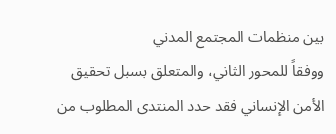بين منظمات المجتمع المدني
ووفقاً للمحور الثاني، والمتعلق بسبل تحقيق الأمن الإنساني فقد حدد المنتدى المطلوب من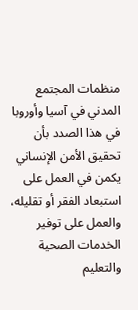منظمات المجتمع المدني في آسيا وأوروبا في هذا الصدد بأن تحقيق الأمن الإنساني يكمن في العمل على استبعاد الفقر أو تقليله، والعمل على توفير الخدمات الصحية والتعليم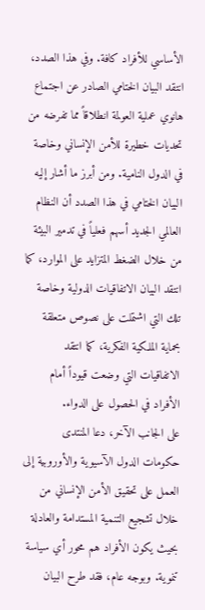الأساسي للأفراد كافة. وفي هذا الصدد، انتقد البيان الختامي الصادر عن اجتماع هانوي عملية العولمة انطلاقاً مما تفرضه من تحديات خطيرة للأمن الإنساني وخاصة في الدول النامية. ومن أبرز ما أشار إليه البيان الختامي في هذا الصدد أن النظام العالمي الجديد أسهم فعلياً في تدمير البيئة من خلال الضغط المتزايد على الموارد، كما انتقد البيان الاتفاقيات الدولية وخاصة تلك التي اشتملت على نصوص متعلقة بحماية الملكية الفكرية، كما انتقد الاتفاقيات التي وضعت قيوداً أمام الأفراد في الحصول على الدواء.
على الجانب الآخر، دعا المنتدى حكومات الدول الآسيوية والأوروبية إلى العمل على تحقيق الأمن الإنساني من خلال تشجيع التنمية المستدامة والعادلة بحيث يكون الأفراد هم محور أي سياسة تنموية. وبوجه عام، فقد طرح البيان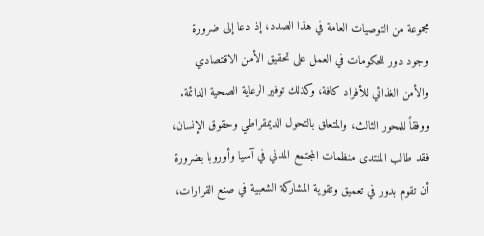مجموعة من التوصيات العامة في هذا الصدد، إذ دعا إلى ضرورة وجود دور للحكومات في العمل على تحقيق الأمن الاقتصادي والأمن الغذائي للأفراد كافة، وكذلك توفير الرعاية الصحية الدائمة.
ووفقاً للمحور الثالث، والمتعلق بالتحول الديمقراطي وحقوق الإنسان، فقد طالب المنتدى منظمات المجتمع المدني في آسيا وأوروبا بضرورة أن تقوم بدور في تعميق وتقوية المشاركة الشعبية في صنع القرارات،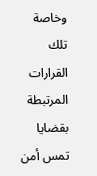وخاصة تلك القرارات المرتبطة بقضايا تمس أمن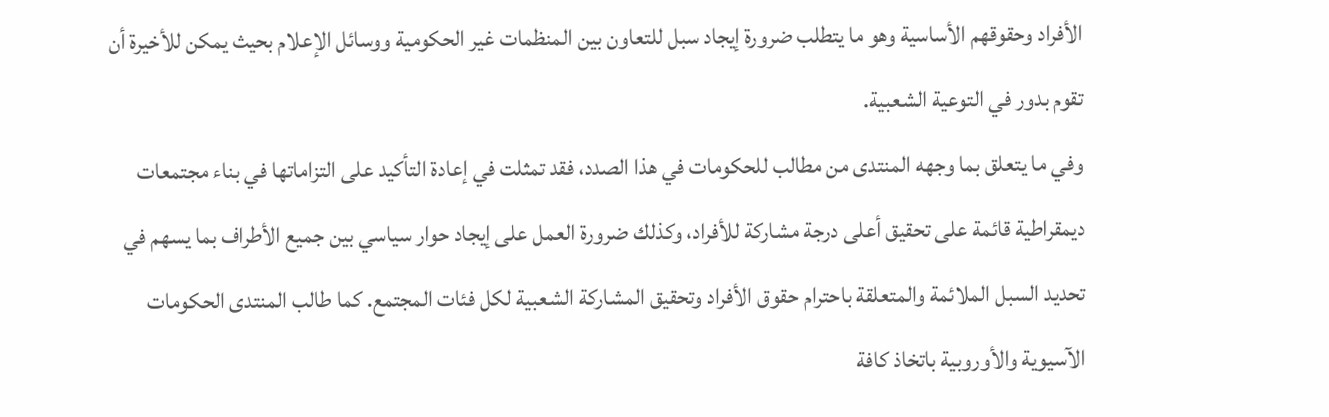الأفراد وحقوقهم الأساسية وهو ما يتطلب ضرورة إيجاد سبل للتعاون بين المنظمات غير الحكومية ووسائل الإعلام بحيث يمكن للأخيرة أن تقوم بدور في التوعية الشعبية.
وفي ما يتعلق بما وجهه المنتدى من مطالب للحكومات في هذا الصدد، فقد تمثلت في إعادة التأكيد على التزاماتها في بناء مجتمعات ديمقراطية قائمة على تحقيق أعلى درجة مشاركة للأفراد، وكذلك ضرورة العمل على إيجاد حوار سياسي بين جميع الأطراف بما يسهم في تحديد السبل الملائمة والمتعلقة باحترام حقوق الأفراد وتحقيق المشاركة الشعبية لكل فئات المجتمع. كما طالب المنتدى الحكومات الآسيوية والأوروبية باتخاذ كافة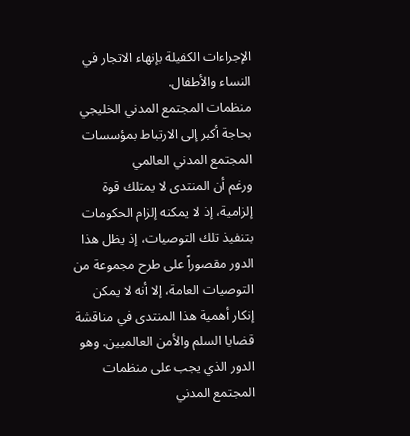الإجراءات الكفيلة بإنهاء الاتجار في النساء والأطفال.
منظمات المجتمع المدني الخليجي بحاجة أكبر إلى الارتباط بمؤسسات المجتمع المدني العالمي
ورغم أن المنتدى لا يمتلك قوة إلزامية، إذ لا يمكنه إلزام الحكومات بتنفيذ تلك التوصيات، إذ يظل هذا الدور مقصوراً على طرح مجموعة من التوصيات العامة، إلا أنه لا يمكن إنكار أهمية هذا المنتدى في مناقشة قضايا السلم والأمن العالميين. وهو الدور الذي يجب على منظمات المجتمع المدني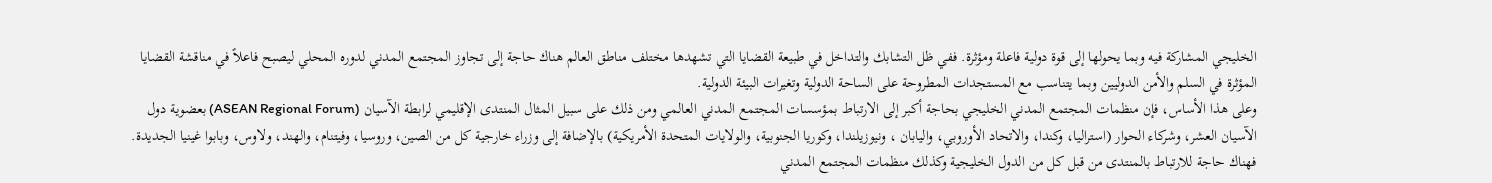الخليجي المشاركة فيه وبما يحولها إلى قوة دولية فاعلة ومؤثرة. ففي ظل التشابك والتداخل في طبيعة القضايا التي تشهدها مختلف مناطق العالم هناك حاجة إلى تجاوز المجتمع المدني لدوره المحلي ليصبح فاعلاً في مناقشة القضايا المؤثرة في السلم والأمن الدوليين وبما يتناسب مع المستجدات المطروحة على الساحة الدولية وتغيرات البيئة الدولية.
وعلى هذا الأساس، فإن منظمات المجتمع المدني الخليجي بحاجة أكبر إلى الارتباط بمؤسسات المجتمع المدني العالمي ومن ذلك على سبيل المثال المنتدى الإقليمي لرابطة الآسيان (ASEAN Regional Forum) بعضوية دول الآسيان العشر، وشركاء الحوار (استراليا، وكندا، والاتحاد الأوروبي، واليابان ، ونيوزيلندا، وكوريا الجنوبية، والولايات المتحدة الأمريكية) بالإضافة إلى وزراء خارجية كل من الصين، وروسيا، وفيتنام، والهند، ولاوس، وبابوا غينيا الجديدة. فهناك حاجة للارتباط بالمنتدى من قبل كل من الدول الخليجية وكذلك منظمات المجتمع المدني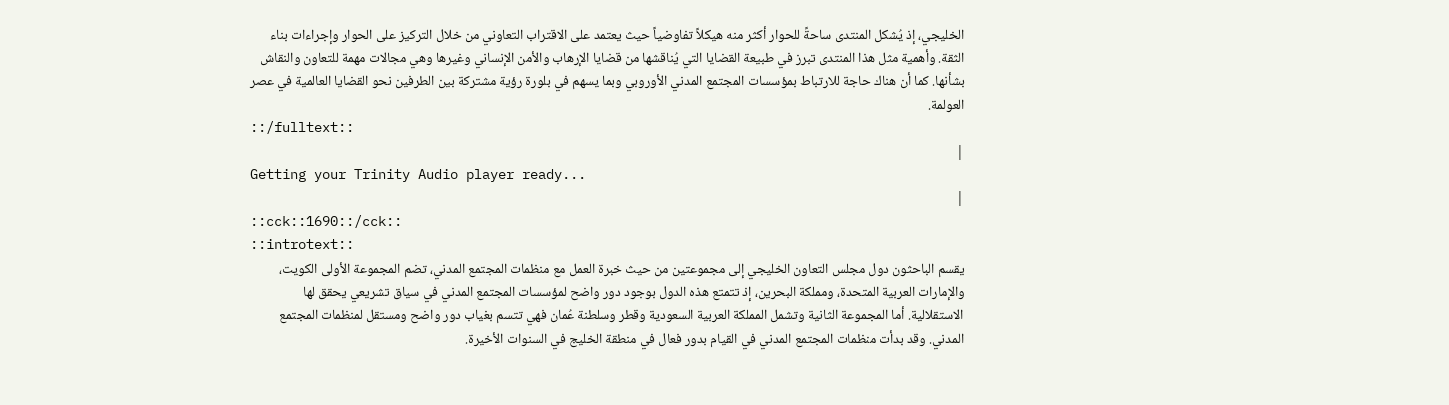الخليجي، إذ يُشكل المنتدى ساحةً للحوار أكثر منه هيكلاً تفاوضياً حيث يعتمد على الاقتراب التعاوني من خلال التركيز على الحوار وإجراءات بناء الثقة. وأهمية مثل هذا المنتدى تبرز في طبيعة القضايا التي يُناقشها من قضايا الإرهاب والأمن الإنساني وغيرها وهي مجالات مهمة للتعاون والنقاش بشأنها. كما أن هناك حاجة للارتباط بمؤسسات المجتمع المدني الأوروبي وبما يسهم في بلورة رؤية مشتركة بين الطرفين نحو القضايا العالمية في عصر العولمة.
::/fulltext::
|
Getting your Trinity Audio player ready...
|
::cck::1690::/cck::
::introtext::
يقسم الباحثون دول مجلس التعاون الخليجي إلى مجموعتين من حيث خبرة العمل مع منظمات المجتمع المدني، تضم المجموعة الأولى الكويت، والإمارات العربية المتحدة، ومملكة البحرين، إذ تتمتع هذه الدول بوجود دور واضح لمؤسسات المجتمع المدني في سياق تشريعي يحقق لها الاستقلالية. أما المجموعة الثانية وتشمل المملكة العربية السعودية وقطر وسلطنة عُمان فهي تتسم بغياب دور واضح ومستقل لمنظمات المجتمع المدني. وقد بدأت منظمات المجتمع المدني في القيام بدور فعال في منطقة الخليج في السنوات الأخيرة.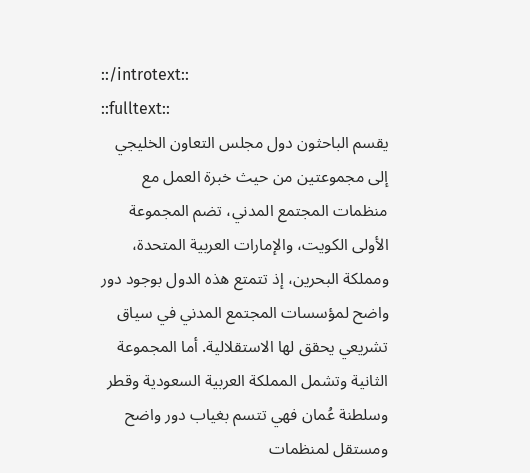::/introtext::
::fulltext::
يقسم الباحثون دول مجلس التعاون الخليجي إلى مجموعتين من حيث خبرة العمل مع منظمات المجتمع المدني، تضم المجموعة الأولى الكويت، والإمارات العربية المتحدة، ومملكة البحرين، إذ تتمتع هذه الدول بوجود دور واضح لمؤسسات المجتمع المدني في سياق تشريعي يحقق لها الاستقلالية. أما المجموعة الثانية وتشمل المملكة العربية السعودية وقطر وسلطنة عُمان فهي تتسم بغياب دور واضح ومستقل لمنظمات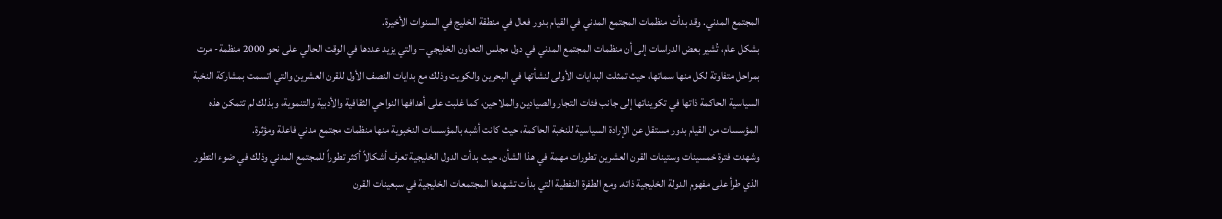المجتمع المدني. وقد بدأت منظمات المجتمع المدني في القيام بدور فعال في منطقة الخليج في السنوات الأخيرة.
بشكل عام، تُشير بعض الدراسات إلى أن منظمات المجتمع المدني في دول مجلس التعاون الخليجي – والتي يزيد عددها في الوقت الحالي على نحو 2000 منظمة- مرت بمراحل متفاوتة لكل منها سماتها، حيث تمثلت البدايات الأولى لنشأتها في البحرين والكويت وذلك مع بدايات النصف الأول للقرن العشرين والتي اتسمت بمشاركة النخبة السياسية الحاكمة ذاتها في تكويناتها إلى جانب فئات التجار والصيادين والملاحين، كما غلبت على أهدافها النواحي الثقافية والأدبية والتنموية، وبذلك لم تتمكن هذه المؤسسات من القيام بدور مستقل عن الإرادة السياسية للنخبة الحاكمة، حيث كانت أشبه بالمؤسسات النخبوية منها منظمات مجتمع مدني فاعلة ومؤثرة.
وشهدت فترة خمسينات وستينات القرن العشرين تطورات مهمة في هذا الشأن، حيث بدأت الدول الخليجية تعرف أشكالاً أكثر تطوراً للمجتمع المدني وذلك في ضوء التطور الذي طرأ على مفهوم الدولة الخليجية ذاته. ومع الطفرة النفطية التي بدأت تشهدها المجتمعات الخليجية في سبعينات القرن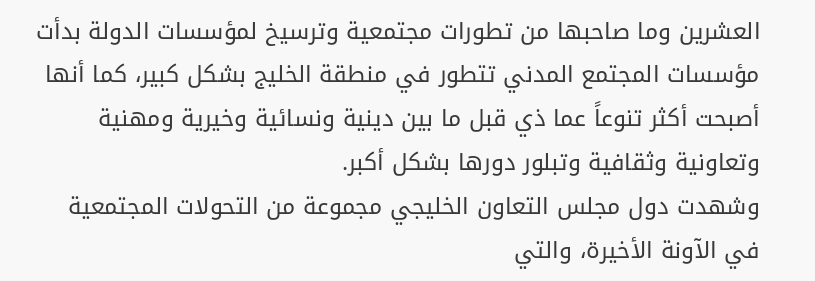العشرين وما صاحبها من تطورات مجتمعية وترسيخ لمؤسسات الدولة بدأت مؤسسات المجتمع المدني تتطور في منطقة الخليج بشكل كبير، كما أنها أصبحت أكثر تنوعاً عما ذي قبل ما بين دينية ونسائية وخيرية ومهنية وتعاونية وثقافية وتبلور دورها بشكل أكبر.
وشهدت دول مجلس التعاون الخليجي مجموعة من التحولات المجتمعية في الآونة الأخيرة، والتي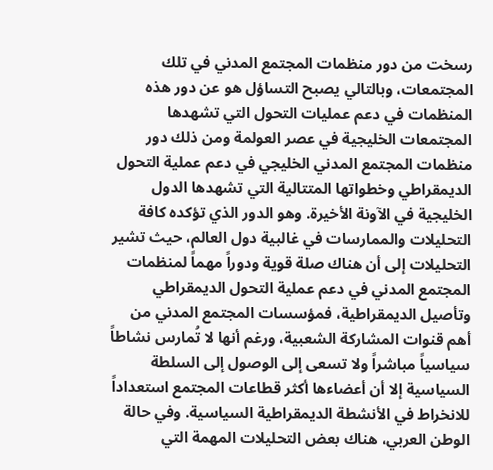رسخت من دور منظمات المجتمع المدني في تلك المجتمعات، وبالتالي يصبح التساؤل هو عن دور هذه المنظمات في دعم عمليات التحول التي تشهدها المجتمعات الخليجية في عصر العولمة ومن ذلك دور منظمات المجتمع المدني الخليجي في دعم عملية التحول الديمقراطي وخطواتها المتتالية التي تشهدها الدول الخليجية في الآونة الأخيرة. وهو الدور الذي تؤكده كافة التحليلات والممارسات في غالبية دول العالم، حيث تشير التحليلات إلى أن هناك صلة قوية ودوراً مهماً لمنظمات المجتمع المدني في دعم عملية التحول الديمقراطي وتأصيل الديمقراطية، فمؤسسات المجتمع المدني من أهم قنوات المشاركة الشعبية، ورغم أنها لا تُمارس نشاطاً سياسياً مباشراً ولا تسعى إلى الوصول إلى السلطة السياسية إلا أن أعضاءها أكثر قطاعات المجتمع استعداداً للانخراط في الأنشطة الديمقراطية السياسية. وفي حالة الوطن العربي، هناك بعض التحليلات المهمة التي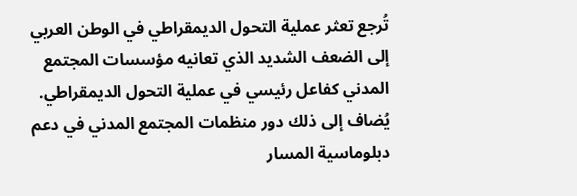تُرجع تعثر عملية التحول الديمقراطي في الوطن العربي إلى الضعف الشديد الذي تعانيه مؤسسات المجتمع المدني كفاعل رئيسي في عملية التحول الديمقراطي.
يُضاف إلى ذلك دور منظمات المجتمع المدني في دعم دبلوماسية المسار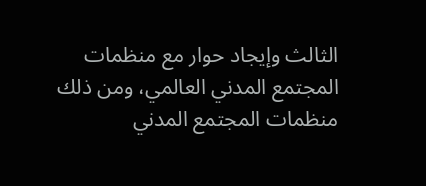الثالث وإيجاد حوار مع منظمات المجتمع المدني العالمي، ومن ذلك منظمات المجتمع المدني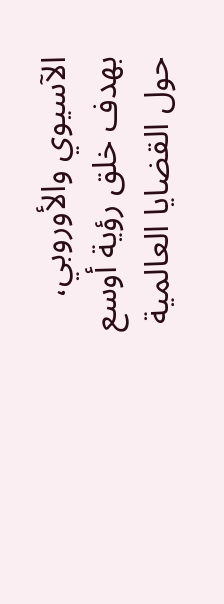الآسيوي والأوروبي، بهدف خلق رؤية أوسع حول القضايا العالمية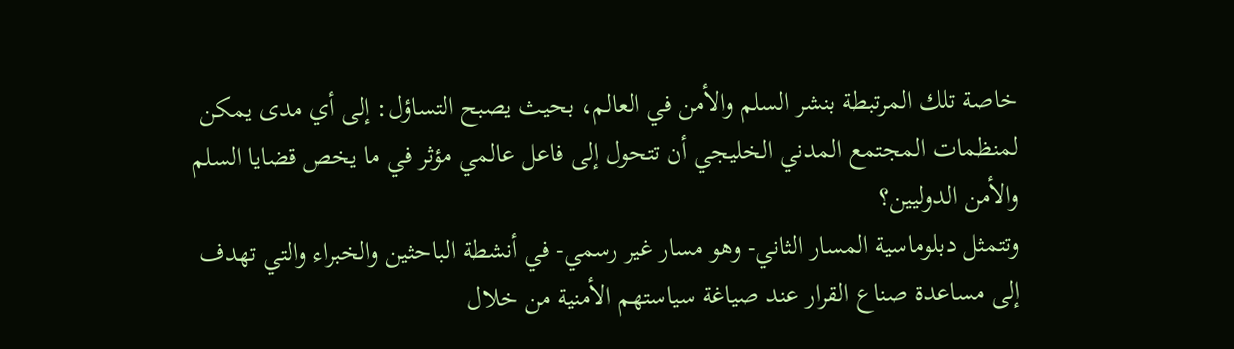خاصة تلك المرتبطة بنشر السلم والأمن في العالم، بحيث يصبح التساؤل: إلى أي مدى يمكن لمنظمات المجتمع المدني الخليجي أن تتحول إلى فاعل عالمي مؤثر في ما يخص قضايا السلم والأمن الدوليين؟
وتتمثل دبلوماسية المسار الثاني- وهو مسار غير رسمي- في أنشطة الباحثين والخبراء والتي تهدف إلى مساعدة صناع القرار عند صياغة سياستهم الأمنية من خلال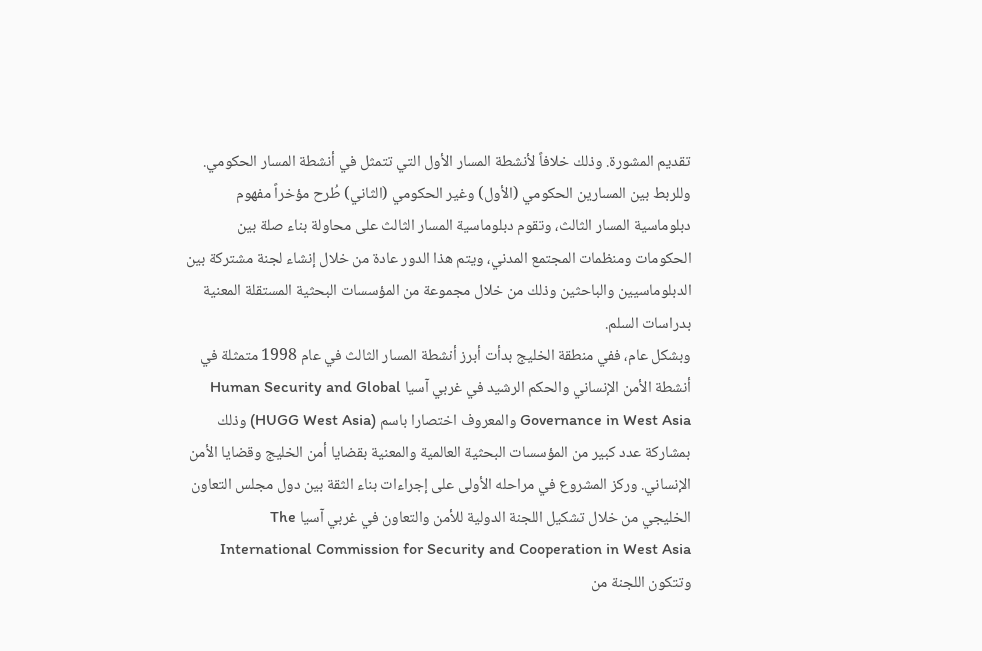تقديم المشورة. وذلك خلافاً لأنشطة المسار الأول التي تتمثل في أنشطة المسار الحكومي. وللربط بين المسارين الحكومي (الأول) وغير الحكومي (الثاني) طُرح مؤخراً مفهوم دبلوماسية المسار الثالث، وتقوم دبلوماسية المسار الثالث على محاولة بناء صلة بين الحكومات ومنظمات المجتمع المدني، ويتم هذا الدور عادة من خلال إنشاء لجنة مشتركة بين الدبلوماسيين والباحثين وذلك من خلال مجموعة من المؤسسات البحثية المستقلة المعنية بدراسات السلم.
وبشكل عام، ففي منطقة الخليج بدأت أبرز أنشطة المسار الثالث في عام 1998 متمثلة في أنشطة الأمن الإنساني والحكم الرشيد في غربي آسيا Human Security and Global Governance in West Asia والمعروف اختصارا باسم (HUGG West Asia) وذلك بمشاركة عدد كبير من المؤسسات البحثية العالمية والمعنية بقضايا أمن الخليج وقضايا الأمن الإنساني. وركز المشروع في مراحله الأولى على إجراءات بناء الثقة بين دول مجلس التعاون الخليجي من خلال تشكيل اللجنة الدولية للأمن والتعاون في غربي آسيا The International Commission for Security and Cooperation in West Asia وتتكون اللجنة من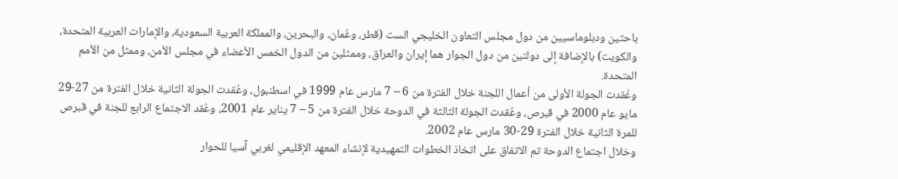باحثين ودبلوماسيين من دول مجلس التعاون الخليجي الست (قطر، وعُمان، والبحرين، والمملكة العربية السعودية، والإمارات العربية المتحدة، والكويت) بالإضافة إلى دولتين من دول الجوار هما إيران والعراق، وممثلين من الدول الخمس الأعضاء في مجلس الأمن، وممثل من الأمم المتحدة.
وعُقدت الجولة الأولى من أعمال اللجنة خلال الفترة من 6 – 7 مارس عام 1999 في اسطنبول، وعُقدت الجولة الثانية خلال الفترة من 27-29 مايو عام 2000 في قبرص، وعُقدت الجولة الثالثة في الدوحة خلال الفترة من 5 – 7 يناير عام 2001، وعُقد الاجتماع الرابع للجنة في قبرص للمرة الثانية خلال الفترة 29-30 مارس عام 2002.
وخلال اجتماع الدوحة تم الاتفاق على اتخاذ الخطوات التمهيدية لإنشاء المعهد الإقليمي لغربي آسيا للحوار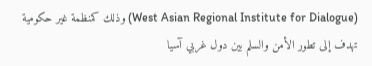(West Asian Regional Institute for Dialogue) وذلك كمنظمة غير حكومية تهدف إلى تطور الأمن والسلم بين دول غربي آسيا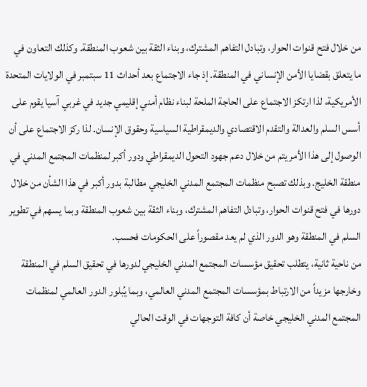من خلال فتح قنوات الحوار، وتبادل التفاهم المشترك، وبناء الثقة بين شعوب المنطقة. وكذلك التعاون في ما يتعلق بقضايا الأمن الإنساني في المنطقة. إذ جاء الاجتماع بعد أحداث 11 سبتمبر في الولايات المتحدة الأمريكية، لذا ارتكز الاجتماع على الحاجة الملحة لبناء نظام أمني إقليمي جديد في غربي آسيا يقوم على أسس السلم والعدالة والتقدم الاقتصادي والديمقراطية السياسية وحقوق الإنسان. لذا ركز الاجتماع على أن الوصول إلى هذا الأمر يتم من خلال دعم جهود التحول الديمقراطي ودور أكبر لمنظمات المجتمع المدني في منطقة الخليج. وبذلك تصبح منظمات المجتمع المدني الخليجي مطالبة بدور أكبر في هذا الشأن من خلال دورها في فتح قنوات الحوار، وتبادل التفاهم المشترك، وبناء الثقة بين شعوب المنطقة وبما يسهم في تطوير السلم في المنطقة وهو الدور الذي لم يعد مقصوراً على الحكومات فحسب.
من ناحية ثانية، يتطلب تحقيق مؤسسات المجتمع المدني الخليجي لدورها في تحقيق السلم في المنطقة وخارجها مزيداً من الارتباط بمؤسسات المجتمع المدني العالمي، وبما يُبلور الدور العالمي لمنظمات المجتمع المدني الخليجي خاصة أن كافة التوجهات في الوقت الحالي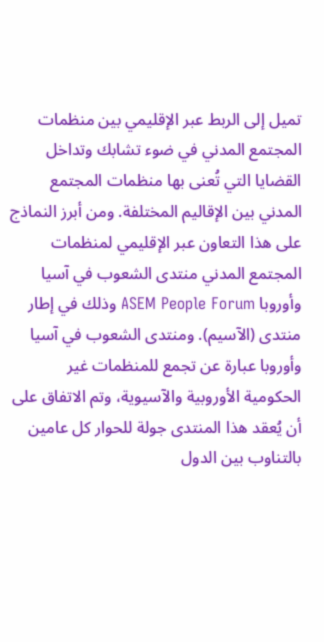تميل إلى الربط عبر الإقليمي بين منظمات المجتمع المدني في ضوء تشابك وتداخل القضايا التي تُعنى بها منظمات المجتمع المدني بين الإقاليم المختلفة. ومن أبرز النماذج على هذا التعاون عبر الإقليمي لمنظمات المجتمع المدني منتدى الشعوب في آسيا وأوروبا ASEM People Forum وذلك في إطار منتدى (الآسيم). ومنتدى الشعوب في آسيا وأوروبا عبارة عن تجمع للمنظمات غير الحكومية الأوروبية والآسيوية، وتم الاتفاق على أن يُعقد هذا المنتدى جولة للحوار كل عامين بالتناوب بين الدول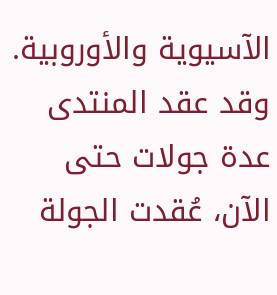الآسيوية والأوروبية. وقد عقد المنتدى عدة جولات حتى الآن، عُقدت الجولة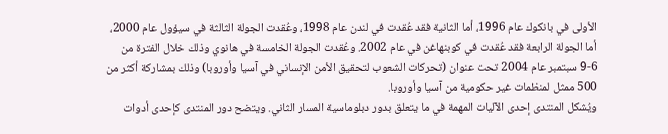الأولى في بانكوك عام 1996، أما الثانية فقد عُقدت في لندن عام 1998، وعُقدت الجولة الثالثة في سيؤول عام 2000، أما الجولة الرابعة فقد عُقدت في كوبنهاغن في عام 2002. وعُقدت الجولة الخامسة في هانوي وذلك خلال الفترة من 6-9 سبتمبر عام 2004 تحت عنوان (تحركات الشعوب لتحقيق الأمن الإنساني في آسيا وأوروبا) وذلك بمشاركة أكثر من 500 ممثل لمنظمات غير حكومية من آسيا وأوروبا.
ويُشكل المنتدى إحدى الآليات المهمة في ما يتعلق بدور دبلوماسية المسار الثاني. ويتضح دور المنتدى كإحدى أدوات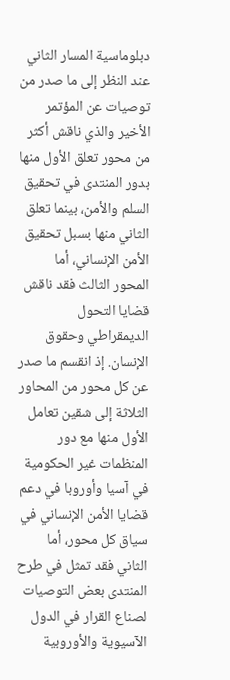دبلوماسية المسار الثاني عند النظر إلى ما صدر من توصيات عن المؤتمر الأخير والذي ناقش أكثر من محور تعلق الأول منها بدور المنتدى في تحقيق السلم والأمن، بينما تعلق الثاني منها بسبل تحقيق الأمن الإنساني، أما المحور الثالث فقد ناقش قضايا التحول الديمقراطي وحقوق الإنسان. إذ انقسم ما صدر عن كل محور من المحاور الثلاثة إلى شقين تعامل الأول منها مع دور المنظمات غير الحكومية في آسيا وأوروبا في دعم قضايا الأمن الإنساني في سياق كل محور، أما الثاني فقد تمثل في طرح المنتدى بعض التوصيات لصناع القرار في الدول الآسيوية والأوروبية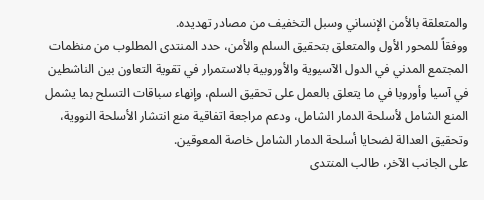والمتعلقة بالأمن الإنساني وسبل التخفيف من مصادر تهديده.
ووفقاً للمحور الأول والمتعلق بتحقيق السلم والأمن، حدد المنتدى المطلوب من منظمات المجتمع المدني في الدول الآسيوية والأوروبية بالاستمرار في تقوية التعاون بين الناشطين في آسيا وأوروبا في ما يتعلق بالعمل على تحقيق السلم، وإنهاء سباقات التسلح بما يشمل المنع الشامل لأسلحة الدمار الشامل، ودعم مراجعة اتفاقية منع انتشار الأسلحة النووية، وتحقيق العدالة لضحايا أسلحة الدمار الشامل خاصة المعوقين.
على الجانب الآخر، طالب المنتدى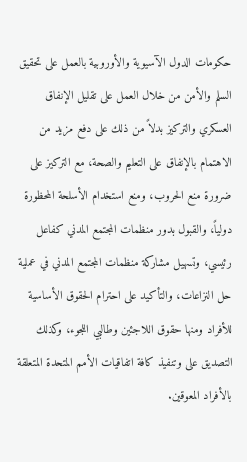حكومات الدول الآسيوية والأوروبية بالعمل على تحقيق السلم والأمن من خلال العمل على تقليل الإنفاق العسكري والتركيز بدلاً من ذلك على دفع مزيد من الاهتمام بالإنفاق على التعليم والصحة، مع التركيز على ضرورة منع الحروب، ومنع استخدام الأسلحة المحظورة دولياً، والقبول بدور منظمات المجتمع المدني كفاعل رئيسي، وتسهيل مشاركة منظمات المجتمع المدني في عملية حل النزاعات، والتأكيد على احترام الحقوق الأساسية للأفراد ومنها حقوق اللاجئين وطالبي اللجوء، وكذلك التصديق على وتنفيذ كافة اتفاقيات الأمم المتحدة المتعلقة بالأفراد المعوقين.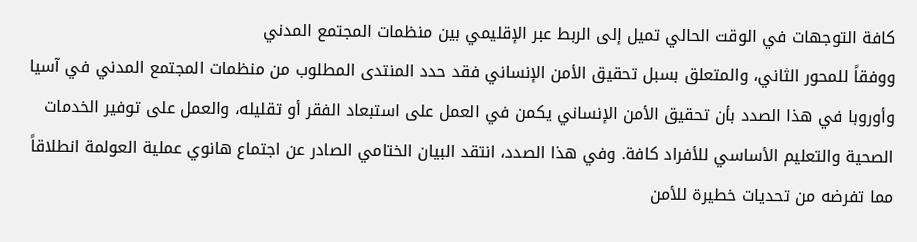كافة التوجهات في الوقت الحالي تميل إلى الربط عبر الإقليمي بين منظمات المجتمع المدني
ووفقاً للمحور الثاني، والمتعلق بسبل تحقيق الأمن الإنساني فقد حدد المنتدى المطلوب من منظمات المجتمع المدني في آسيا وأوروبا في هذا الصدد بأن تحقيق الأمن الإنساني يكمن في العمل على استبعاد الفقر أو تقليله، والعمل على توفير الخدمات الصحية والتعليم الأساسي للأفراد كافة. وفي هذا الصدد، انتقد البيان الختامي الصادر عن اجتماع هانوي عملية العولمة انطلاقاً مما تفرضه من تحديات خطيرة للأمن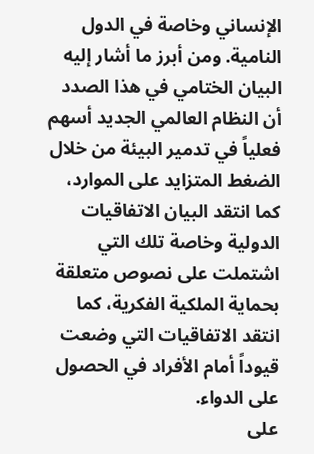الإنساني وخاصة في الدول النامية. ومن أبرز ما أشار إليه البيان الختامي في هذا الصدد أن النظام العالمي الجديد أسهم فعلياً في تدمير البيئة من خلال الضغط المتزايد على الموارد، كما انتقد البيان الاتفاقيات الدولية وخاصة تلك التي اشتملت على نصوص متعلقة بحماية الملكية الفكرية، كما انتقد الاتفاقيات التي وضعت قيوداً أمام الأفراد في الحصول على الدواء.
على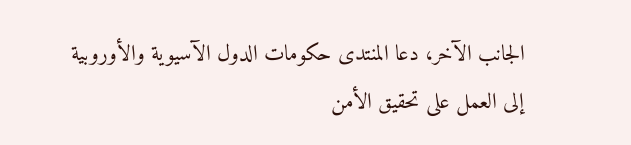الجانب الآخر، دعا المنتدى حكومات الدول الآسيوية والأوروبية إلى العمل على تحقيق الأمن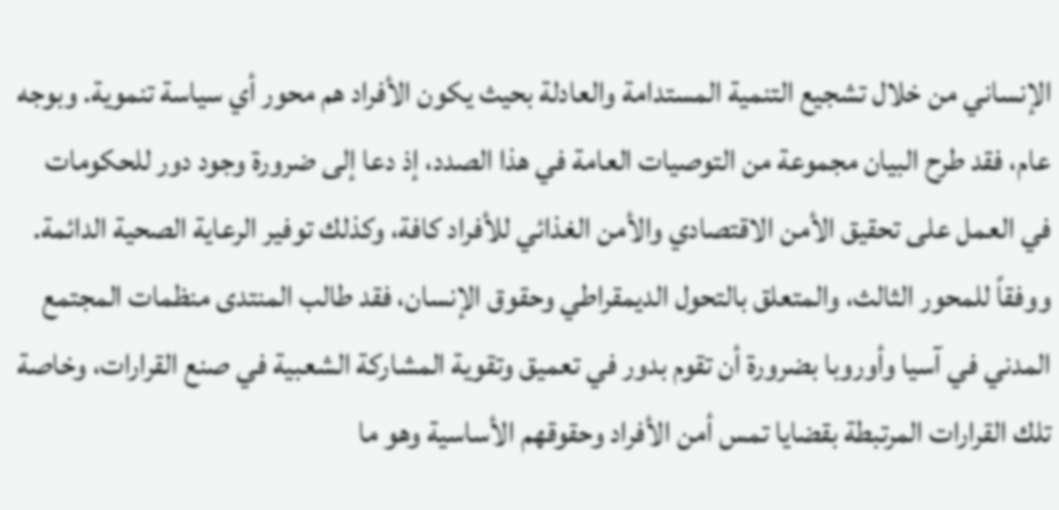الإنساني من خلال تشجيع التنمية المستدامة والعادلة بحيث يكون الأفراد هم محور أي سياسة تنموية. وبوجه عام، فقد طرح البيان مجموعة من التوصيات العامة في هذا الصدد، إذ دعا إلى ضرورة وجود دور للحكومات في العمل على تحقيق الأمن الاقتصادي والأمن الغذائي للأفراد كافة، وكذلك توفير الرعاية الصحية الدائمة.
ووفقاً للمحور الثالث، والمتعلق بالتحول الديمقراطي وحقوق الإنسان، فقد طالب المنتدى منظمات المجتمع المدني في آسيا وأوروبا بضرورة أن تقوم بدور في تعميق وتقوية المشاركة الشعبية في صنع القرارات، وخاصة تلك القرارات المرتبطة بقضايا تمس أمن الأفراد وحقوقهم الأساسية وهو ما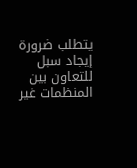يتطلب ضرورة إيجاد سبل للتعاون بين المنظمات غير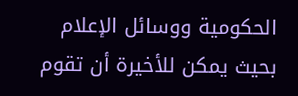الحكومية ووسائل الإعلام بحيث يمكن للأخيرة أن تقوم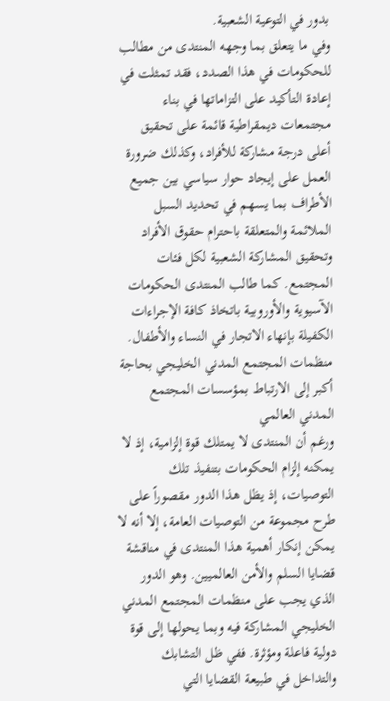بدور في التوعية الشعبية.
وفي ما يتعلق بما وجهه المنتدى من مطالب للحكومات في هذا الصدد، فقد تمثلت في إعادة التأكيد على التزاماتها في بناء مجتمعات ديمقراطية قائمة على تحقيق أعلى درجة مشاركة للأفراد، وكذلك ضرورة العمل على إيجاد حوار سياسي بين جميع الأطراف بما يسهم في تحديد السبل الملائمة والمتعلقة باحترام حقوق الأفراد وتحقيق المشاركة الشعبية لكل فئات المجتمع. كما طالب المنتدى الحكومات الآسيوية والأوروبية باتخاذ كافة الإجراءات الكفيلة بإنهاء الاتجار في النساء والأطفال.
منظمات المجتمع المدني الخليجي بحاجة أكبر إلى الارتباط بمؤسسات المجتمع المدني العالمي
ورغم أن المنتدى لا يمتلك قوة إلزامية، إذ لا يمكنه إلزام الحكومات بتنفيذ تلك التوصيات، إذ يظل هذا الدور مقصوراً على طرح مجموعة من التوصيات العامة، إلا أنه لا يمكن إنكار أهمية هذا المنتدى في مناقشة قضايا السلم والأمن العالميين. وهو الدور الذي يجب على منظمات المجتمع المدني الخليجي المشاركة فيه وبما يحولها إلى قوة دولية فاعلة ومؤثرة. ففي ظل التشابك والتداخل في طبيعة القضايا التي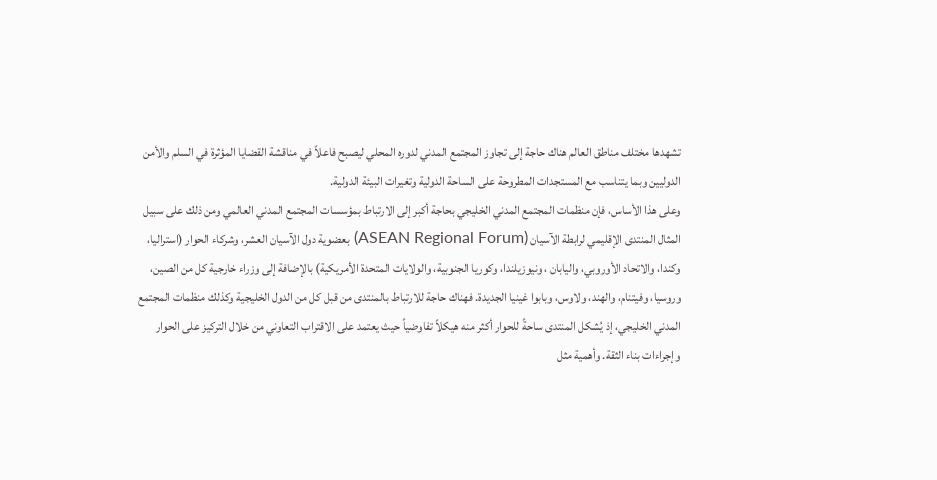تشهدها مختلف مناطق العالم هناك حاجة إلى تجاوز المجتمع المدني لدوره المحلي ليصبح فاعلاً في مناقشة القضايا المؤثرة في السلم والأمن الدوليين وبما يتناسب مع المستجدات المطروحة على الساحة الدولية وتغيرات البيئة الدولية.
وعلى هذا الأساس، فإن منظمات المجتمع المدني الخليجي بحاجة أكبر إلى الارتباط بمؤسسات المجتمع المدني العالمي ومن ذلك على سبيل المثال المنتدى الإقليمي لرابطة الآسيان (ASEAN Regional Forum) بعضوية دول الآسيان العشر، وشركاء الحوار (استراليا، وكندا، والاتحاد الأوروبي، واليابان ، ونيوزيلندا، وكوريا الجنوبية، والولايات المتحدة الأمريكية) بالإضافة إلى وزراء خارجية كل من الصين، وروسيا، وفيتنام، والهند، ولاوس، وبابوا غينيا الجديدة. فهناك حاجة للارتباط بالمنتدى من قبل كل من الدول الخليجية وكذلك منظمات المجتمع المدني الخليجي، إذ يُشكل المنتدى ساحةً للحوار أكثر منه هيكلاً تفاوضياً حيث يعتمد على الاقتراب التعاوني من خلال التركيز على الحوار وإجراءات بناء الثقة. وأهمية مثل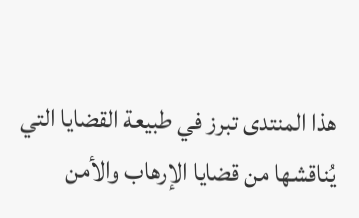هذا المنتدى تبرز في طبيعة القضايا التي يُناقشها من قضايا الإرهاب والأمن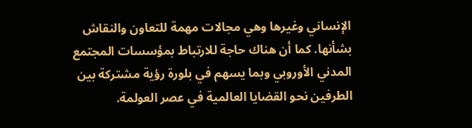الإنساني وغيرها وهي مجالات مهمة للتعاون والنقاش بشأنها. كما أن هناك حاجة للارتباط بمؤسسات المجتمع المدني الأوروبي وبما يسهم في بلورة رؤية مشتركة بين الطرفين نحو القضايا العالمية في عصر العولمة.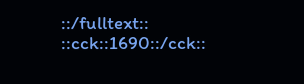::/fulltext::
::cck::1690::/cck::